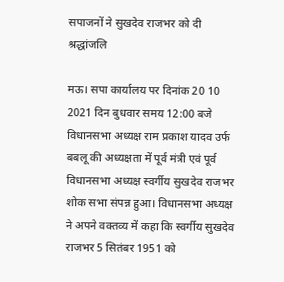सपाजनों ने सुखदेव राजभर को दी श्रद्धांजलि

मऊ। सपा कार्यालय पर दिनांक 20 10 2021 दिन बुधवार समय 12:00 बजे विधानसभा अध्यक्ष राम प्रकाश यादव उर्फ बबलू की अध्यक्षता में पूर्व मंत्री एवं पूर्व विधानसभा अध्यक्ष स्वर्गीय सुखदेव राजभर शोक सभा संपन्न हुआ। विधानसभा अध्यक्ष ने अपने वक्तव्य में कहा कि स्वर्गीय सुखदेव राजभर 5 सितंबर 1951 को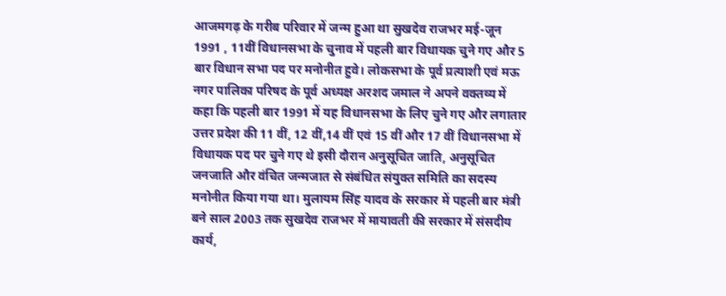आजमगढ़ के गरीब परिवार में जन्म हुआ था सुखदेव राजभर मई-जून 1991 , 11वीं विधानसभा के चुनाव में पहली बार विधायक चुने गए और 5 बार विधान सभा पद पर मनोनीत हुवे। लोकसभा के पूर्व प्रत्याशी एवं मऊ नगर पालिका परिषद के पूर्व अध्यक्ष अरशद जमाल ने अपने वक्तव्य में कहा कि पहली बार 1991 में यह विधानसभा के लिए चुने गए और लगातार उत्तर प्रदेश की 11 वीं, 12 वीं,14 वीं एवं 15 वीं और 17 वीं विधानसभा में विधायक पद पर चुने गए थे इसी दौरान अनुसूचित जाति, अनुसूचित जनजाति और वंचित जन्मजात से संबंधित संयुक्त समिति का सदस्य मनोनीत किया गया था। मुलायम सिंह यादव के सरकार में पहली बार मंत्री बने साल 2003 तक सुखदेव राजभर में मायावती की सरकार में संसदीय कार्य,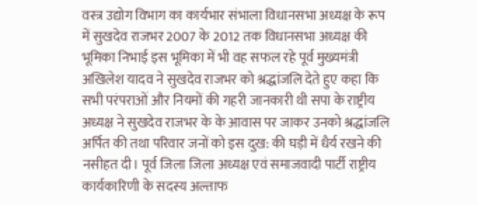वस्त्र उद्योग विभाग का कार्यभार संभाला विधानसभा अध्यक्ष के रूप में सुखदेव राजभर 2007 के 2012 तक विधानसभा अध्यक्ष की भूमिका निभाई इस भूमिका में भी वह सफल रहे पूर्व मुख्यमंत्री अखिलेश यादव ने सुखदेव राजभर को श्रद्धांजलि देते हुए कहा कि सभी परंपराओं और नियमों की गहरी जानकारी थी सपा के राष्ट्रीय अध्यक्ष ने सुखदेव राजभर के के आवास पर जाकर उनको श्रद्धांजलि अर्पित की तथा परिवार जनों को इस दुख: की घड़ी में धैर्य रखने की नसीहत दी। पूर्व जिला जिला अध्यक्ष एवं समाजवादी पार्टी राष्ट्रीय कार्यकारिणी के सदस्य अल्ताफ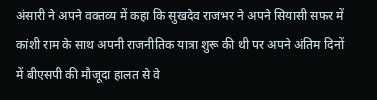अंसारी ने अपने वक्तव्य में कहा कि सुखदेव राजभर ने अपने सियासी सफर में कांशी राम के साथ अपनी राजनीतिक यात्रा शुरू की थी पर अपने अंतिम दिनों में बीएसपी की मौजूदा हालत से वे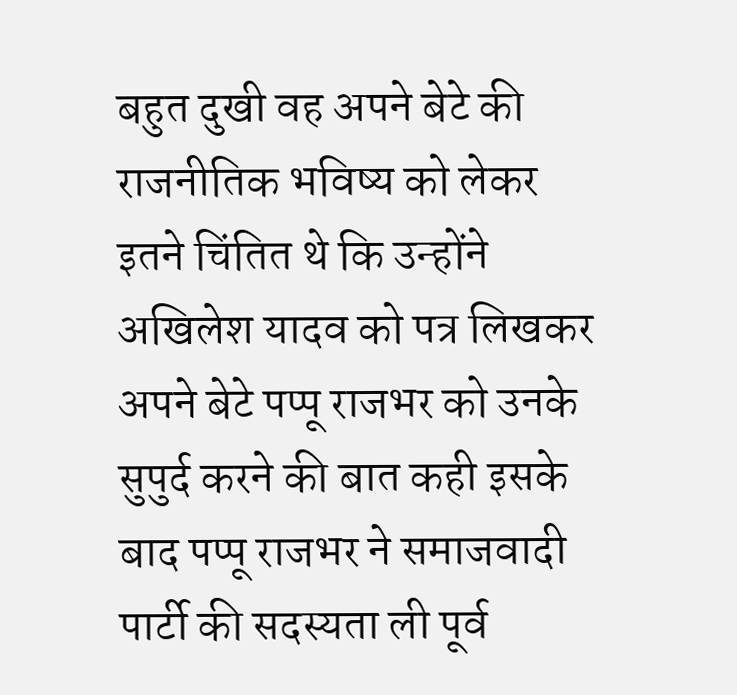बहुत दुखी वह अपने बेटे की राजनीतिक भविष्य को लेकर इतने चिंतित थे कि उन्होंने अखिलेश यादव को पत्र लिखकर अपने बेटे पप्पू राजभर को उनके सुपुर्द करने की बात कही इसके बाद पप्पू राजभर ने समाजवादी पार्टी की सदस्यता ली पूर्व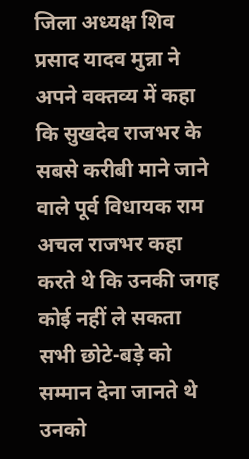जिला अध्यक्ष शिव प्रसाद यादव मुन्ना ने अपने वक्तव्य में कहा कि सुखदेव राजभर के सबसे करीबी माने जाने वाले पूर्व विधायक राम अचल राजभर कहा करते थे कि उनकी जगह कोई नहीं ले सकता सभी छोटे-बड़े को सम्मान देना जानते थे उनको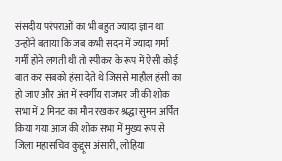संसदीय परंपराओं का भी बहुत ज्यादा ज्ञान था उन्होंने बताया कि जब कभी सदन में ज्यादा गर्मा गर्मी होने लगती थी तो स्पीकर के रूप में ऐसी कोई बात कर सबको हंसा देते थे जिससे माहौल हंसी का हो जाए और अंत में स्वर्गीय राजभर जी की शोक सभा में 2 मिनट का मौन रखकर श्रद्धा सुमन अर्पित किया गया आज की शोक सभा में मुख्य रूप से जिला महासचिव कुद्दूस अंसारी, लोहिया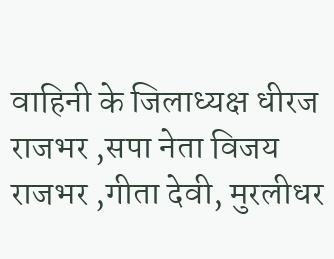वाहिनी के जिलाध्यक्ष धीरज राजभर ,सपा नेता विजय राजभर ,गीता देवी, मुरलीधर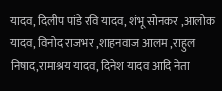यादव, दिलीप पांडे रवि यादव, शंभू सोनकर ,आलोक यादव, विनोद राजभर ,शाहनवाज आलम ,राहुल निषाद,रामाश्रय यादव, दिनेश यादव आदि नेता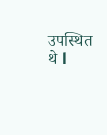उपस्थित थे l